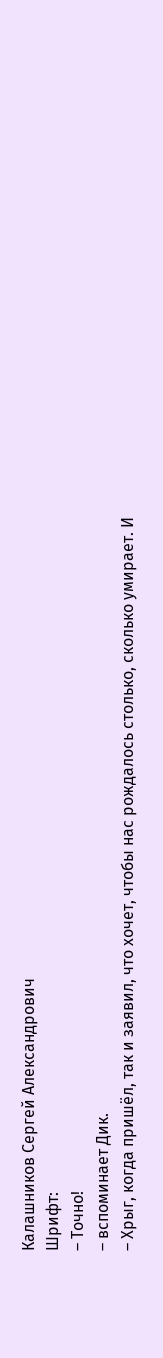Калашников Сергей Александрович
Шрифт:
– Точно!
– вспоминает Дик.
– Хрыг, когда пришёл, так и заявил, что хочет, чтобы нас рождалось столько, сколько умирает. И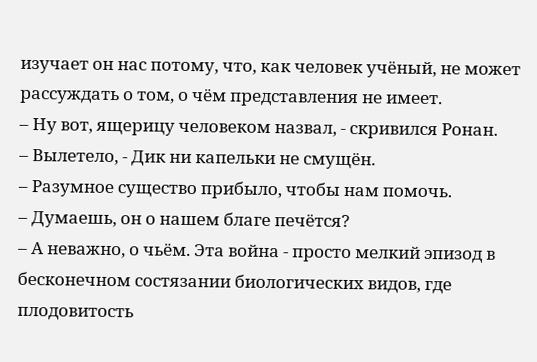изучает он нас потому, что, как человек учёный, не может рассуждать о том, о чём представления не имеет.
– Ну вот, ящерицу человеком назвал, - скривился Ронан.
– Вылетело, - Дик ни капельки не смущён.
– Разумное существо прибыло, чтобы нам помочь.
– Думаешь, он о нашем благе печётся?
– А неважно, о чьём. Эта война - просто мелкий эпизод в бесконечном состязании биологических видов, где плодовитость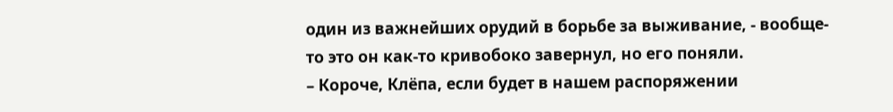один из важнейших орудий в борьбе за выживание, - вообще-то это он как-то кривобоко завернул, но его поняли.
– Короче, Клёпа, если будет в нашем распоряжении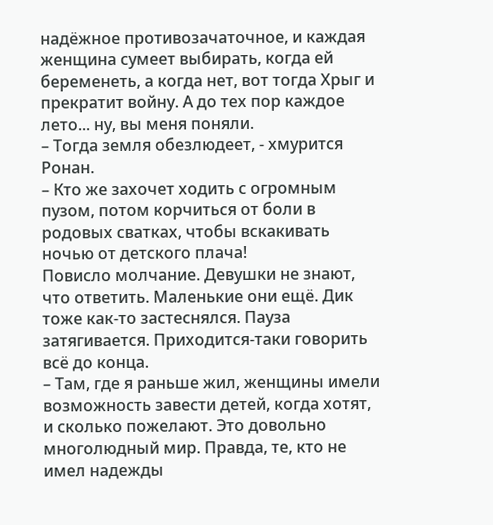надёжное противозачаточное, и каждая женщина сумеет выбирать, когда ей беременеть, а когда нет, вот тогда Хрыг и прекратит войну. А до тех пор каждое лето... ну, вы меня поняли.
– Тогда земля обезлюдеет, - хмурится Ронан.
– Кто же захочет ходить с огромным пузом, потом корчиться от боли в родовых сватках, чтобы вскакивать ночью от детского плача!
Повисло молчание. Девушки не знают, что ответить. Маленькие они ещё. Дик тоже как-то застеснялся. Пауза затягивается. Приходится-таки говорить всё до конца.
– Там, где я раньше жил, женщины имели возможность завести детей, когда хотят, и сколько пожелают. Это довольно многолюдный мир. Правда, те, кто не имел надежды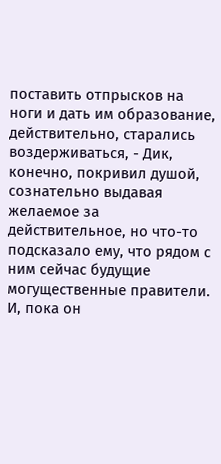поставить отпрысков на ноги и дать им образование, действительно, старались воздерживаться, - Дик, конечно, покривил душой, сознательно выдавая желаемое за действительное, но что-то подсказало ему, что рядом с ним сейчас будущие могущественные правители. И, пока он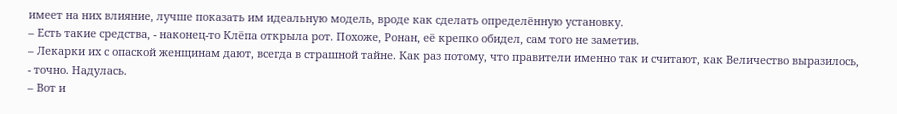имеет на них влияние, лучше показать им идеальную модель, вроде как сделать определённую установку.
– Есть такие средства, - наконец-то Клёпа открыла рот. Похоже, Ронан, её крепко обидел, сам того не заметив.
– Лекарки их с опаской женщинам дают, всегда в страшной тайне. Как раз потому, что правители именно так и считают, как Величество выразилось, - точно. Надулась.
– Вот и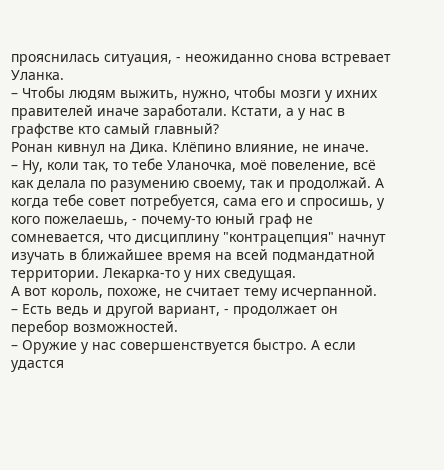прояснилась ситуация, - неожиданно снова встревает Уланка.
– Чтобы людям выжить, нужно, чтобы мозги у ихних правителей иначе заработали. Кстати, а у нас в графстве кто самый главный?
Ронан кивнул на Дика. Клёпино влияние, не иначе.
– Ну, коли так, то тебе Уланочка, моё повеление, всё как делала по разумению своему, так и продолжай. А когда тебе совет потребуется, сама его и спросишь, у кого пожелаешь, - почему-то юный граф не сомневается, что дисциплину "контрацепция" начнут изучать в ближайшее время на всей подмандатной территории. Лекарка-то у них сведущая.
А вот король, похоже, не считает тему исчерпанной.
– Есть ведь и другой вариант, - продолжает он перебор возможностей.
– Оружие у нас совершенствуется быстро. А если удастся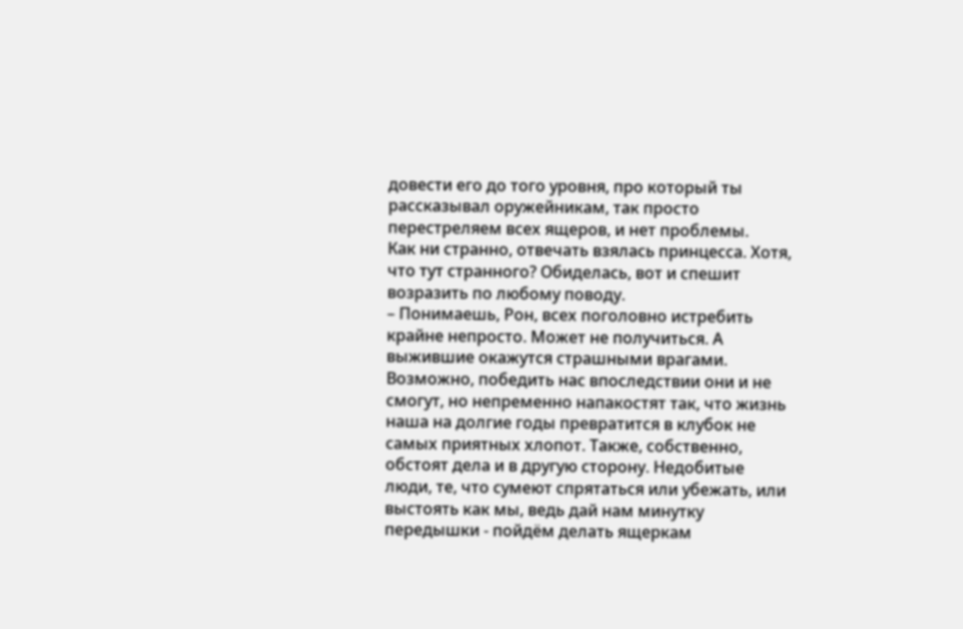довести его до того уровня, про который ты рассказывал оружейникам, так просто перестреляем всех ящеров, и нет проблемы.
Как ни странно, отвечать взялась принцесса. Хотя, что тут странного? Обиделась, вот и спешит возразить по любому поводу.
– Понимаешь, Рон, всех поголовно истребить крайне непросто. Может не получиться. А выжившие окажутся страшными врагами. Возможно, победить нас впоследствии они и не смогут, но непременно напакостят так, что жизнь наша на долгие годы превратится в клубок не самых приятных хлопот. Также, собственно, обстоят дела и в другую сторону. Недобитые люди, те, что сумеют спрятаться или убежать, или выстоять как мы, ведь дай нам минутку передышки - пойдём делать ящеркам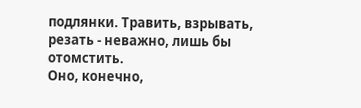подлянки. Травить, взрывать, резать - неважно, лишь бы отомстить.
Оно, конечно,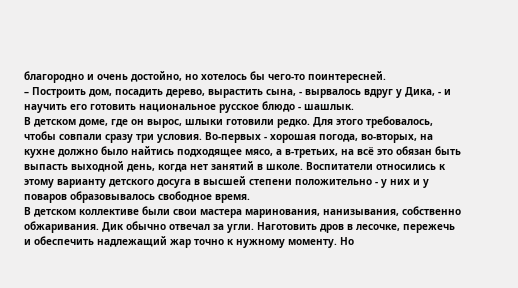благородно и очень достойно, но хотелось бы чего-то поинтересней.
– Построить дом, посадить дерево, вырастить сына, - вырвалось вдруг у Дика, - и научить его готовить национальное русское блюдо - шашлык.
В детском доме, где он вырос, шлыки готовили редко. Для этого требовалось, чтобы совпали сразу три условия. Во-первых - хорошая погода, во-вторых, на кухне должно было найтись подходящее мясо, а в-третьих, на всё это обязан быть выпасть выходной день, когда нет занятий в школе. Воспитатели относились к этому варианту детского досуга в высшей степени положительно - у них и у поваров образовывалось свободное время.
В детском коллективе были свои мастера маринования, нанизывания, собственно обжаривания. Дик обычно отвечал за угли. Наготовить дров в лесочке, пережечь и обеспечить надлежащий жар точно к нужному моменту. Но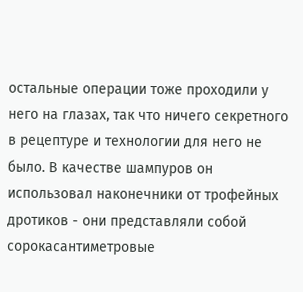остальные операции тоже проходили у него на глазах, так что ничего секретного в рецептуре и технологии для него не было. В качестве шампуров он использовал наконечники от трофейных дротиков - они представляли собой сорокасантиметровые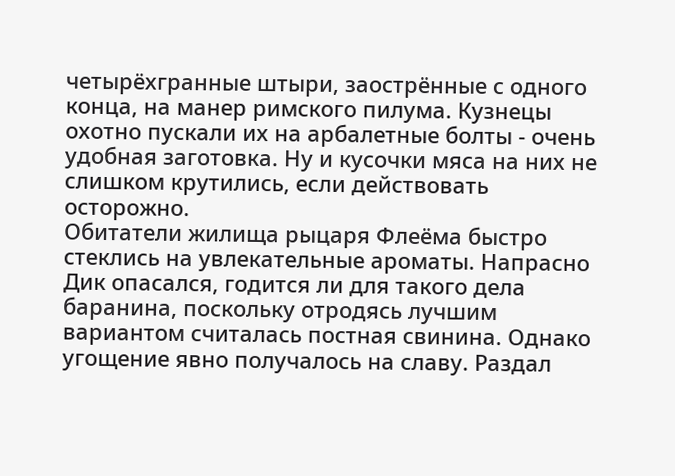четырёхгранные штыри, заострённые с одного конца, на манер римского пилума. Кузнецы охотно пускали их на арбалетные болты - очень удобная заготовка. Ну и кусочки мяса на них не слишком крутились, если действовать осторожно.
Обитатели жилища рыцаря Флеёма быстро стеклись на увлекательные ароматы. Напрасно Дик опасался, годится ли для такого дела баранина, поскольку отродясь лучшим вариантом считалась постная свинина. Однако угощение явно получалось на славу. Раздал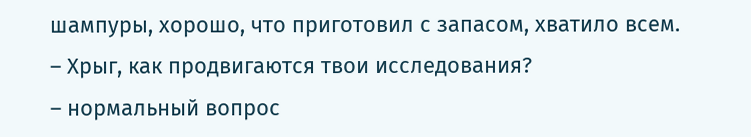шампуры, хорошо, что приготовил с запасом, хватило всем.
– Хрыг, как продвигаются твои исследования?
– нормальный вопрос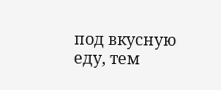под вкусную еду, тем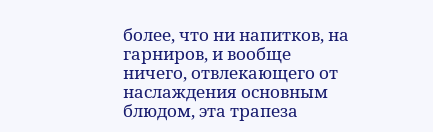более, что ни напитков, на гарниров, и вообще ничего, отвлекающего от наслаждения основным блюдом, эта трапеза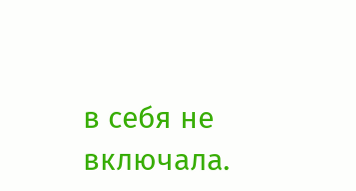в себя не включала.